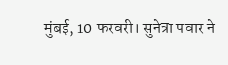मुंबई, 10 फरवरी। सुनेत्रा पवार ने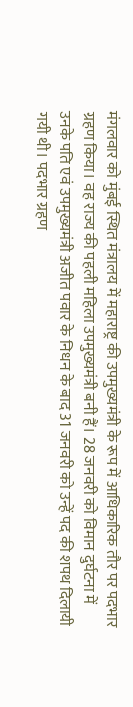मंगलवार को मुंबई स्थित मंत्रालय में महाराष्ट्र की उपमुख्यमंत्री के रूप में आधिकारिक तौर पर पदभार ग्रहण किया। वह राज्य की पहली महिला उपमुख्यमंत्री बनी हैं। 28 जनवरी को विमान दुर्घटना में उनके पति एवं उपमुख्यमंत्री अजीत पवार के निधन के बाद 31 जनवरी को उन्हें पद की शपथ दिलायी गयी थी। पदभार ग्रहण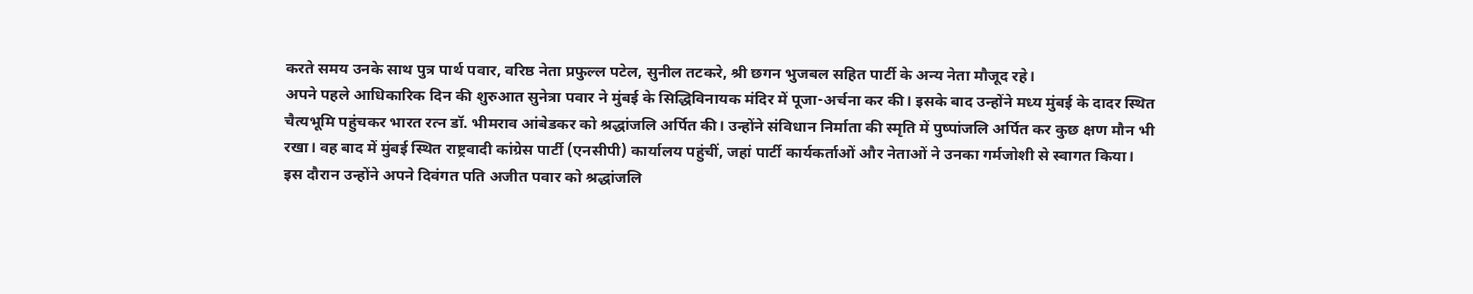करते समय उनके साथ पुत्र पार्थ पवार, वरिष्ठ नेता प्रफुल्ल पटेल, सुनील तटकरे, श्री छगन भुजबल सहित पार्टी के अन्य नेता मौजूद रहे।
अपने पहले आधिकारिक दिन की शुरुआत सुनेत्रा पवार ने मुंबई के सिद्धिविनायक मंदिर में पूजा-अर्चना कर की। इसके बाद उन्होंने मध्य मुंबई के दादर स्थित चैत्यभूमि पहुंचकर भारत रत्न डॉ. भीमराव आंबेडकर को श्रद्धांजलि अर्पित की। उन्होंने संविधान निर्माता की स्मृति में पुष्पांजलि अर्पित कर कुछ क्षण मौन भी रखा। वह बाद में मुंबई स्थित राष्ट्रवादी कांग्रेस पार्टी (एनसीपी) कार्यालय पहुंचीं, जहां पार्टी कार्यकर्ताओं और नेताओं ने उनका गर्मजोशी से स्वागत किया।
इस दौरान उन्होंने अपने दिवंगत पति अजीत पवार को श्रद्धांजलि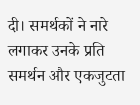दी। समर्थकों ने नारे लगाकर उनके प्रति समर्थन और एकजुटता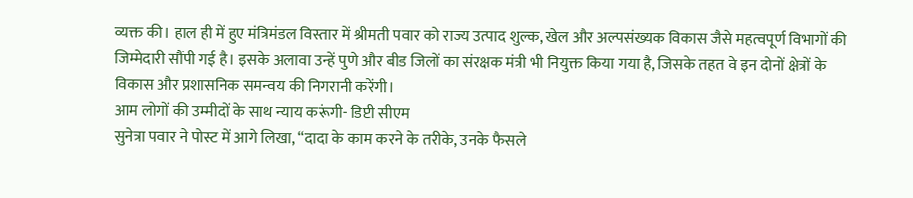व्यक्त की। हाल ही में हुए मंत्रिमंडल विस्तार में श्रीमती पवार को राज्य उत्पाद शुल्क, खेल और अल्पसंख्यक विकास जैसे महत्वपूर्ण विभागों की जिम्मेदारी सौंपी गई है। इसके अलावा उन्हें पुणे और बीड जिलों का संरक्षक मंत्री भी नियुक्त किया गया है, जिसके तहत वे इन दोनों क्षेत्रों के विकास और प्रशासनिक समन्वय की निगरानी करेंगी।
आम लोगों की उम्मीदों के साथ न्याय करूंगी- डिप्टी सीएम
सुनेत्रा पवार ने पोस्ट में आगे लिखा, “दादा के काम करने के तरीके, उनके फैसले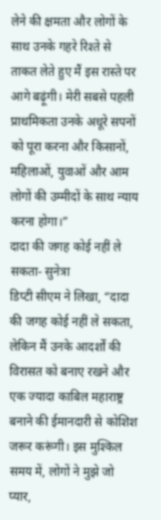लेने की क्षमता और लोगों के साथ उनके गहरे रिश्ते से ताकत लेते हुए मैं इस रास्ते पर आगे बढ़ूंगी। मेरी सबसे पहली प्राथमिकता उनके अधूरे सपनों को पूरा करना और किसानों, महिलाओं, युवाओं और आम लोगों की उम्मीदों के साथ न्याय करना होगा।”
दादा की जगह कोई नहीं ले सकता- सुनेत्रा
डिप्टी सीएम ने लिखा, “दादा की जगह कोई नहीं ले सकता, लेकिन मैं उनके आदर्शों की विरासत को बनाए रखने और एक ज्यादा काबिल महाराष्ट्र बनाने की ईमानदारी से कोशिश जरूर करूंगी। इस मुश्किल समय में, लोगों ने मुझे जो प्यार,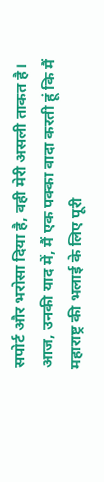सपोर्ट और भरोसा दिया है, वही मेरी असली ताकत है। आज, उनकी याद में, मैं एक पक्का वादा करती हूं कि मैं महाराष्ट्र की भलाई के लिए पूरी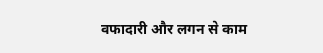वफादारी और लगन से काम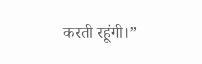करती रहूंगी।”